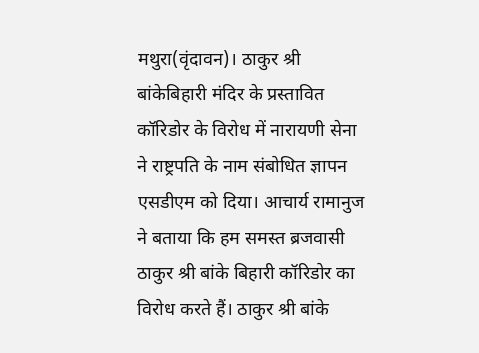मथुरा(वृंदावन)। ठाकुर श्री बांकेबिहारी मंदिर के प्रस्तावित कॉरिडोर के विरोध में नारायणी सेना ने राष्ट्रपति के नाम संबोधित ज्ञापन एसडीएम को दिया। आचार्य रामानुज ने बताया कि हम समस्त ब्रजवासी ठाकुर श्री बांके बिहारी कॉरिडोर का विरोध करते हैं। ठाकुर श्री बांके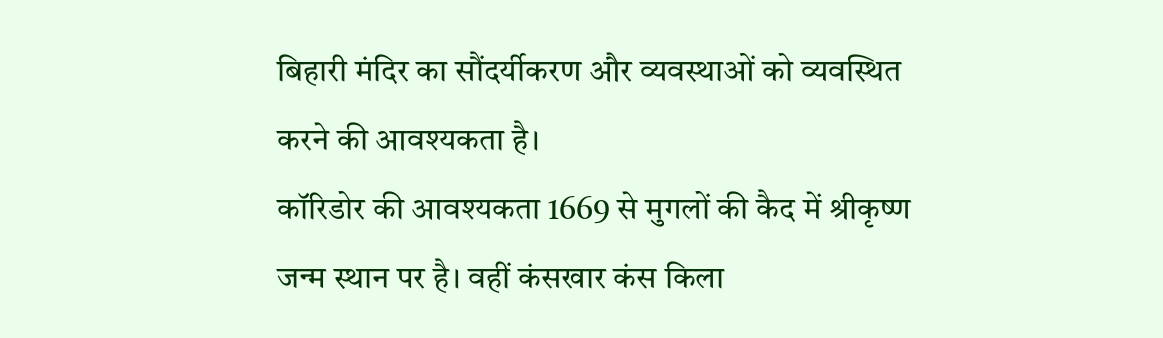बिहारी मंदिर का सौंदर्यीकरण और व्यवस्थाओं को व्यवस्थित करने की आवश्यकता है।
कॉरिडोर की आवश्यकता 1669 से मुगलों की कैद में श्रीकृष्ण जन्म स्थान पर है। वहीं कंसखार कंस किला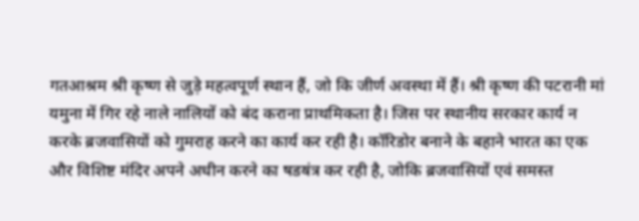गतआश्रम श्री कृष्ण से जुड़े महत्वपूर्ण स्थान हैं, जो कि जीर्ण अवस्था में हैं। श्री कृष्ण की पटरानी मां यमुना में गिर रहे नाले नालियों को बंद कराना प्राथमिकता है। जिस पर स्थानीय सरकार कार्य न करके ब्रजवासियों को गुमराह करने का कार्य कर रही है। कॉरिडोर बनाने के बहाने भारत का एक और विशिष्ट मंदिर अपने अधीन करने का षडॺंत्र कर रही है, जोकि ब्रजवासियों एवं समस्त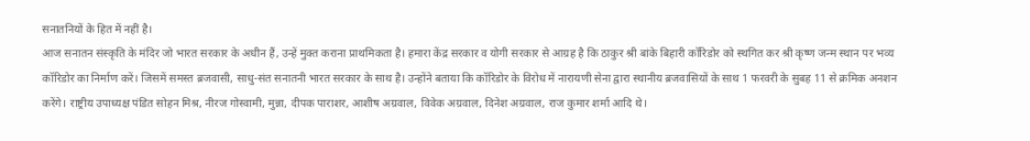सनातनियों के हित में नहीं है।
आज सनातन संस्कृति के मंदिर जो भारत सरकार के अधीन हैं, उन्हें मुक्त कराना प्राथमिकता है। हमारा केंद्र सरकार व योगी सरकार से आग्रह है कि ठाकुर श्री बांके बिहारी कॉरिडोर को स्थगित कर श्री कृष्ण जन्म स्थान पर भव्य कॉरिडोर का निर्माण करें। जिसमें समस्त ब्रजवासी, साधु-संत सनातनी भारत सरकार के साथ है। उन्होंने बताया कि कॉरिडोर के विरोध में नारायणी सेना द्वारा स्थानीय ब्रजवासियों के साथ 1 फरवरी के सुबह 11 से क्रमिक अनशन करेंगे। राष्ट्रीय उपाध्यक्ष पंडित सोहन मिश्र, नीरज गोस्वामी, मुन्ना, दीपक पाराशर, आशीष अग्रवाल, विवेक अग्रवाल, दिनेश अग्रवाल, राज कुमार शर्मा आदि थे।